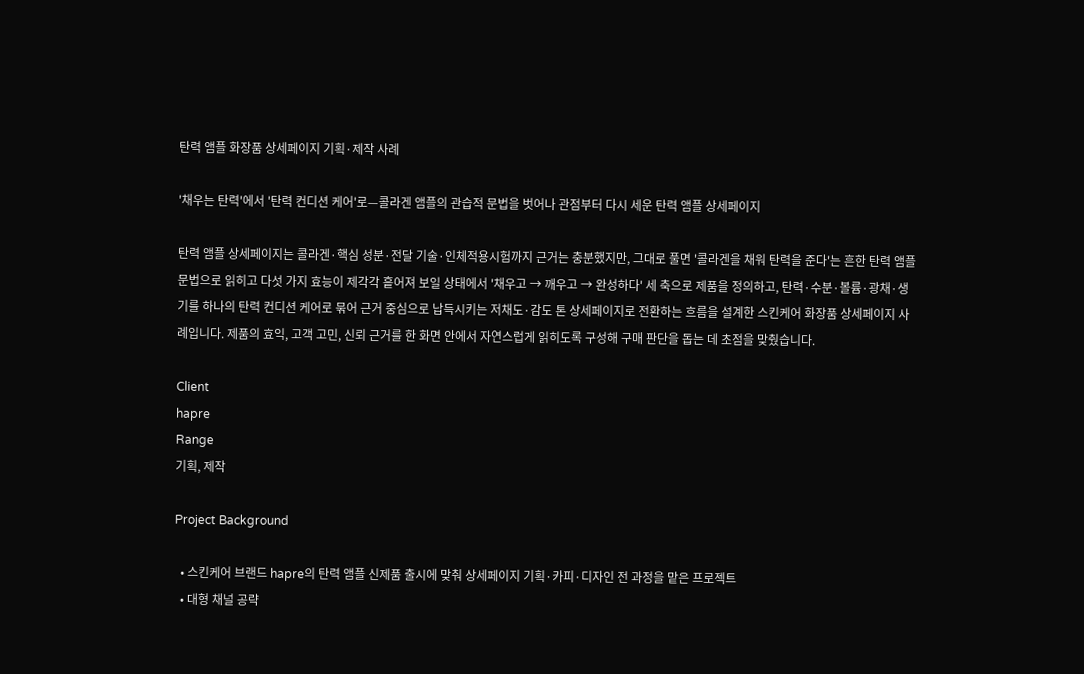탄력 앰플 화장품 상세페이지 기획·제작 사례

'채우는 탄력'에서 '탄력 컨디션 케어'로—콜라겐 앰플의 관습적 문법을 벗어나 관점부터 다시 세운 탄력 앰플 상세페이지

탄력 앰플 상세페이지는 콜라겐·핵심 성분·전달 기술·인체적용시험까지 근거는 충분했지만, 그대로 풀면 '콜라겐을 채워 탄력을 준다'는 흔한 탄력 앰플 문법으로 읽히고 다섯 가지 효능이 제각각 흩어져 보일 상태에서 '채우고 → 깨우고 → 완성하다' 세 축으로 제품을 정의하고, 탄력·수분·볼륨·광채·생기를 하나의 탄력 컨디션 케어로 묶어 근거 중심으로 납득시키는 저채도·감도 톤 상세페이지로 전환하는 흐름을 설계한 스킨케어 화장품 상세페이지 사례입니다. 제품의 효익, 고객 고민, 신뢰 근거를 한 화면 안에서 자연스럽게 읽히도록 구성해 구매 판단을 돕는 데 초점을 맞췄습니다.

Client
hapre
Range
기획, 제작

Project Background

  • 스킨케어 브랜드 hapre의 탄력 앰플 신제품 출시에 맞춰 상세페이지 기획·카피·디자인 전 과정을 맡은 프로젝트
  • 대형 채널 공략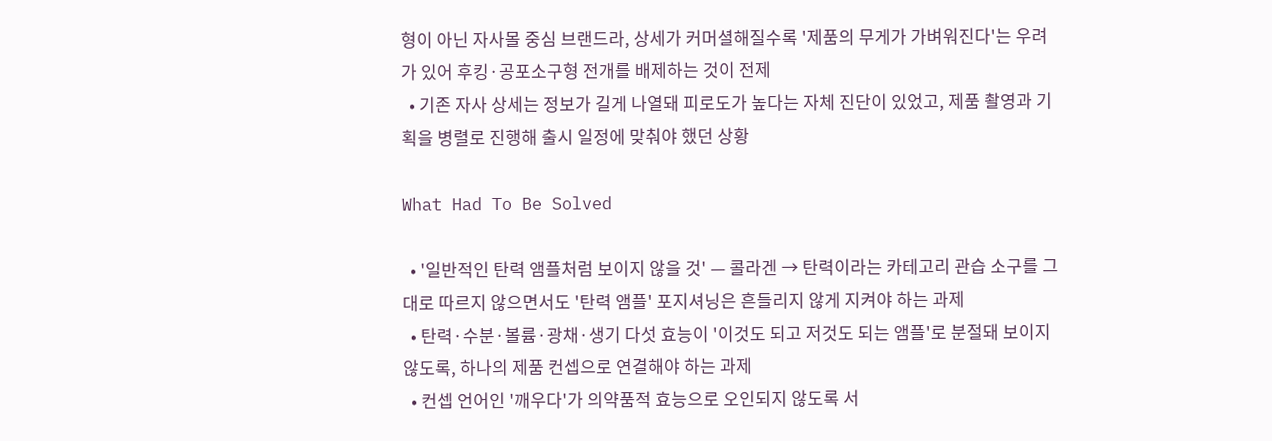형이 아닌 자사몰 중심 브랜드라, 상세가 커머셜해질수록 '제품의 무게가 가벼워진다'는 우려가 있어 후킹·공포소구형 전개를 배제하는 것이 전제
  • 기존 자사 상세는 정보가 길게 나열돼 피로도가 높다는 자체 진단이 있었고, 제품 촬영과 기획을 병렬로 진행해 출시 일정에 맞춰야 했던 상황

What Had To Be Solved

  • '일반적인 탄력 앰플처럼 보이지 않을 것' — 콜라겐 → 탄력이라는 카테고리 관습 소구를 그대로 따르지 않으면서도 '탄력 앰플' 포지셔닝은 흔들리지 않게 지켜야 하는 과제
  • 탄력·수분·볼륨·광채·생기 다섯 효능이 '이것도 되고 저것도 되는 앰플'로 분절돼 보이지 않도록, 하나의 제품 컨셉으로 연결해야 하는 과제
  • 컨셉 언어인 '깨우다'가 의약품적 효능으로 오인되지 않도록 서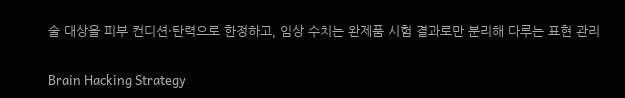술 대상을 피부 컨디션·탄력으로 한정하고, 임상 수치는 완제품 시험 결과로만 분리해 다루는 표현 관리

Brain Hacking Strategy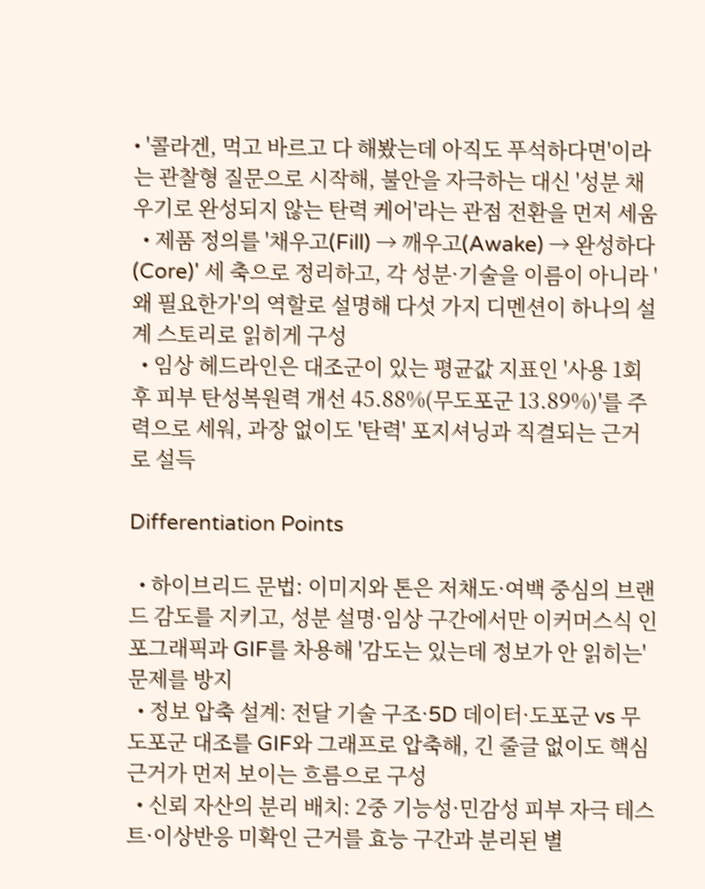• '콜라겐, 먹고 바르고 다 해봤는데 아직도 푸석하다면'이라는 관찰형 질문으로 시작해, 불안을 자극하는 대신 '성분 채우기로 완성되지 않는 탄력 케어'라는 관점 전환을 먼저 세움
  • 제품 정의를 '채우고(Fill) → 깨우고(Awake) → 완성하다(Core)' 세 축으로 정리하고, 각 성분·기술을 이름이 아니라 '왜 필요한가'의 역할로 설명해 다섯 가지 디멘션이 하나의 설계 스토리로 읽히게 구성
  • 임상 헤드라인은 대조군이 있는 평균값 지표인 '사용 1회 후 피부 탄성복원력 개선 45.88%(무도포군 13.89%)'를 주력으로 세워, 과장 없이도 '탄력' 포지셔닝과 직결되는 근거로 설득

Differentiation Points

  • 하이브리드 문법: 이미지와 톤은 저채도·여백 중심의 브랜드 감도를 지키고, 성분 설명·임상 구간에서만 이커머스식 인포그래픽과 GIF를 차용해 '감도는 있는데 정보가 안 읽히는' 문제를 방지
  • 정보 압축 설계: 전달 기술 구조·5D 데이터·도포군 vs 무도포군 대조를 GIF와 그래프로 압축해, 긴 줄글 없이도 핵심 근거가 먼저 보이는 흐름으로 구성
  • 신뢰 자산의 분리 배치: 2중 기능성·민감성 피부 자극 테스트·이상반응 미확인 근거를 효능 구간과 분리된 별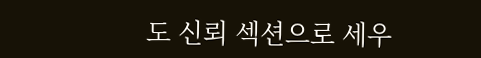도 신뢰 섹션으로 세우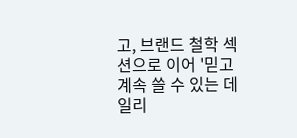고, 브랜드 철학 섹션으로 이어 '믿고 계속 쓸 수 있는 데일리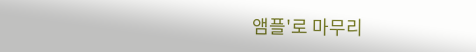앰플'로 마무리